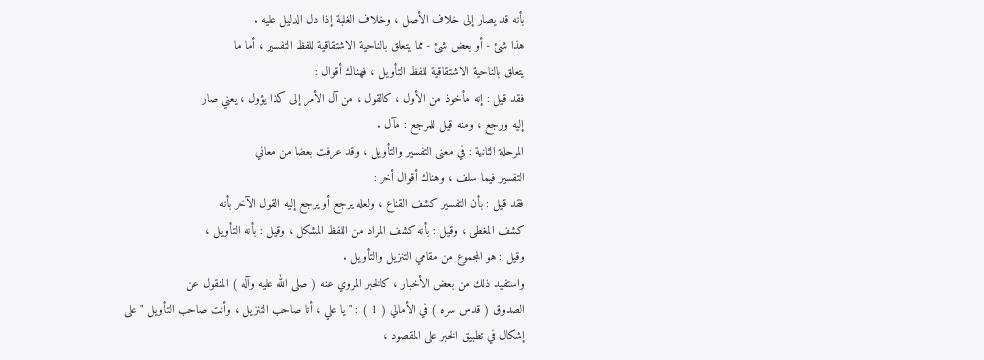بأنه قد يصار إلى خلاف الأصل ، وخلاف الغلبة إذا دل الدليل عليه .
هذا شئ - أو بعض شئ - مما يتعلق بالناحية الاشتقاقية للفظ التفسير ، أما ما
يتعلق بالناحية الاشتقاقية للفظ التأويل ، فهناك أقوال :
فقد قيل : إنه مأخوذ من الأول ، كالقول ، من آل الأمر إلى كذا يؤول ، يعني صار
إليه ورجع ، ومنه قيل للمرجع : مآل .
المرحلة الثانية : في معنى التفسير والتأويل ، وقد عرفت بعضا من معاني
التفسير فيما سلف ، وهناك أقوال أخر :
فقد قيل : بأن التفسير كشف القناع ، ولعله يرجع أو يرجع إليه القول الآخر بأنه
كشف المغطى ، وقيل : بأنه كشف المراد من اللفظ المشكل ، وقيل : بأنه التأويل ،
وقيل : هو المجموع من مقامي التنزيل والتأويل .
واستفيد ذلك من بعض الأخبار ، كالخبر المروي عنه ( صلى الله عليه وآله ) المنقول عن
الصدوق ( قدس سره ) في الأمالي ( 1 ) : " يا علي ، أنا صاحب التنزيل ، وأنت صاحب التأويل " على
إشكال في تطبيق الخبر على المقصود ،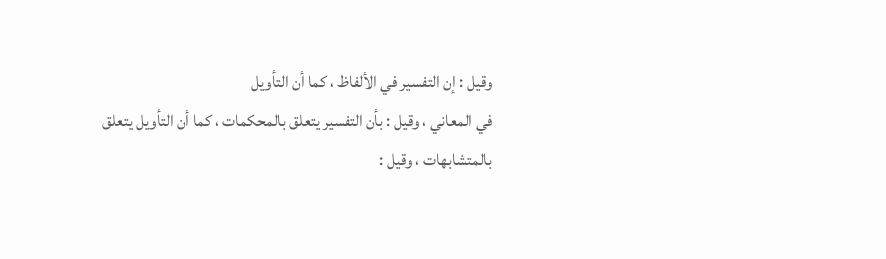وقيل : إن التفسير في الألفاظ ، كما أن التأويل
في المعاني ، وقيل : بأن التفسير يتعلق بالمحكمات ، كما أن التأويل يتعلق
بالمتشابهات ، وقيل :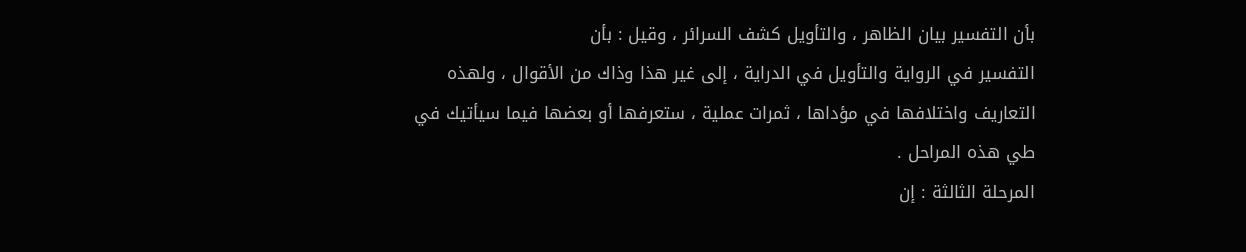بأن التفسير بيان الظاهر ، والتأويل كشف السرائر ، وقيل : بأن
التفسير في الرواية والتأويل في الدراية ، إلى غير هذا وذاك من الأقوال ، ولهذه
التعاريف واختلافها في مؤداها ، ثمرات عملية ، ستعرفها أو بعضها فيما سيأتيك في
طي هذه المراحل .
المرحلة الثالثة : إن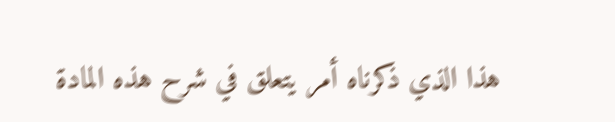هذا الذي ذكرناه أمر يتعلق في شرح هذه المادة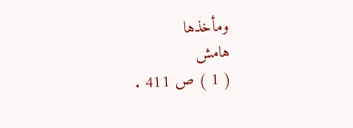ومأخذها
هامش
( 1 ) ص 411 .